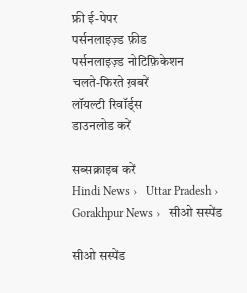फ्री ई-पेपर
पर्सनलाइज़्ड फ़ीड
पर्सनलाइज़्ड नोटिफ़िकेशन
चलते-फिरते ख़बरें
लॉयल्टी रिवॉर्ड्स
डाउनलोड करें

सब्सक्राइब करें
Hindi News ›   Uttar Pradesh ›   Gorakhpur News ›   सीओ सस्पेंड

सीओ सस्पेंड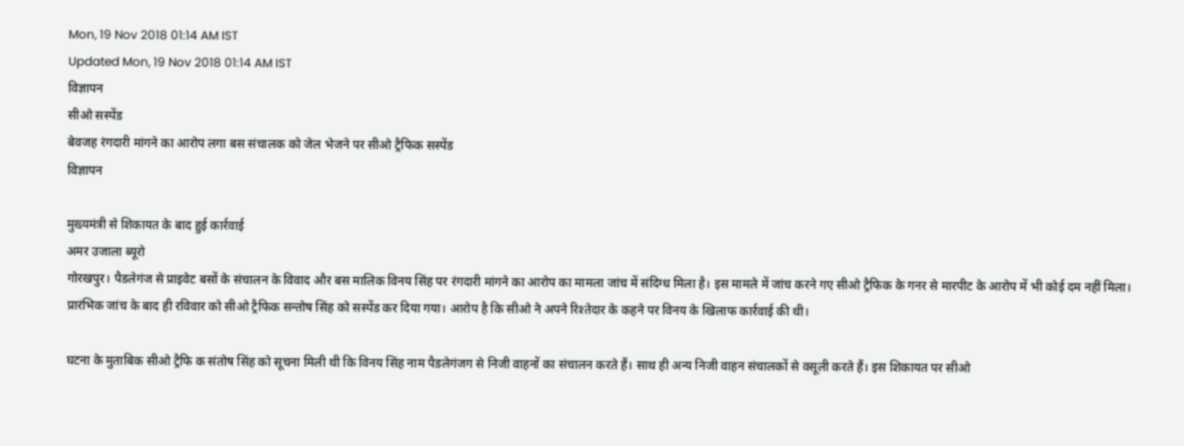Mon, 19 Nov 2018 01:14 AM IST
Updated Mon, 19 Nov 2018 01:14 AM IST
विज्ञापन
सीओ सस्पेंड
बेवजह रंगदारी मांगने का आरोप लगा बस संचालक को जेल भेजने पर सीओ ट्रैफिक सस्पेंड
विज्ञापन

मुख्यमंत्री से शिकायत के बाद हुई कार्रवाई
अमर उजाला ब्यूरो
गोरखपुर। पैडलेगंज से प्राइवेट बसों के संचालन के विवाद और बस मालिक विनय सिंह पर रंगदारी मांगने का आरोप का मामला जांच में संदिग्ध मिला है। इस मामले में जांच करने गए सीओ ट्रैफिक के गनर से मारपीट के आरोप में भी कोई दम नहीं मिला। प्रारंभिक जांच के बाद ही रविवार को सीओ ट्रैफिक सन्तोष सिंह को सस्पेंड कर दिया गया। आरोप है कि सीओ ने अपने रिश्तेदार के कहने पर विनय के खिलाफ कार्रवाई की थी।

घटना के मुताबिक सीओ ट्रैफि क संतोष सिंह को सूचना मिली थी कि विनय सिंह नाम पैडलेगंजग से निजी वाहनों का संचालन करते हैं। साथ ही अन्य निजी वाहन संचालकों से वसूली करते हैं। इस शिकायत पर सीओ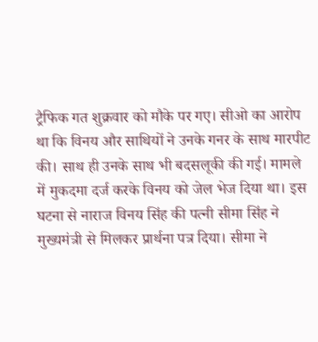ट्रैफिक गत शुक्रवार को मौके पर गए। सीओ का आरोप था कि विनय और साथियों ने उनके गनर के साथ मारपीट की। साथ ही उनके साथ भी बदसलूकी की गई। मामले में मुकदमा दर्ज करके विनय को जेल भेज दिया था। इस घटना से नाराज विनय सिंह की पत्नी सीमा सिंह ने मुख्यमंत्री से मिलकर प्रार्थना पत्र दिया। सीमा ने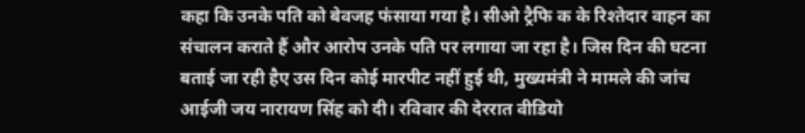कहा कि उनके पति को बेवजह फंसाया गया है। सीओ ट्रैफि क के रिश्तेदार वाहन का संचालन कराते हैं और आरोप उनके पति पर लगाया जा रहा है। जिस दिन की घटना बताई जा रही हैए उस दिन कोई मारपीट नहीं हुई थी, मुख्यमंत्री ने मामले की जांच आईजी जय नारायण सिंह को दी। रविवार की देररात वीडियो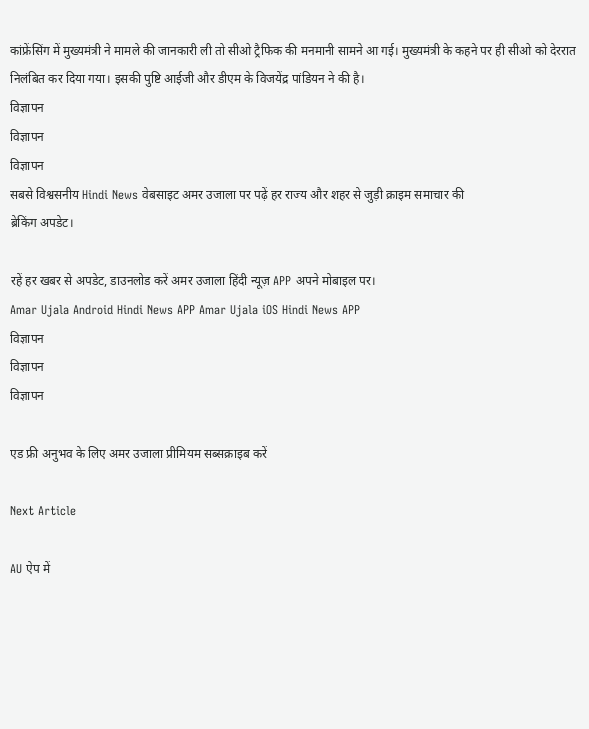कांफ्रेंसिंग में मुख्यमंत्री ने मामले की जानकारी ली तो सीओ ट्रैफिक की मनमानी सामने आ गई। मुख्यमंत्री के कहने पर ही सीओ को देररात निलंबित कर दिया गया। इसकी पुष्टि आईजी और डीएम के विजयेंद्र पांडियन ने की है।
विज्ञापन
विज्ञापन
विज्ञापन
सबसे विश्वसनीय Hindi News वेबसाइट अमर उजाला पर पढ़ें हर राज्य और शहर से जुड़ी क्राइम समाचार की
ब्रेकिंग अपडेट।

रहें हर खबर से अपडेट, डाउनलोड करें अमर उजाला हिंदी न्यूज़ APP अपने मोबाइल पर।
Amar Ujala Android Hindi News APP Amar Ujala iOS Hindi News APP
विज्ञापन
विज्ञापन
विज्ञापन

एड फ्री अनुभव के लिए अमर उजाला प्रीमियम सब्सक्राइब करें

Next Article

AU ऐप में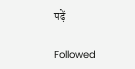पढ़ें

Followed